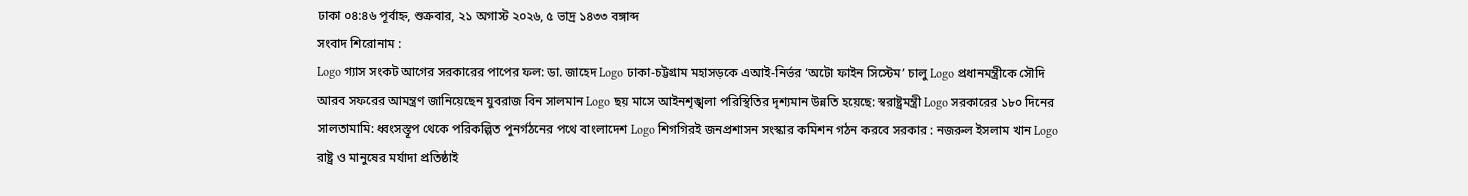ঢাকা ০৪:৪৬ পূর্বাহ্ন, শুক্রবার, ২১ অগাস্ট ২০২৬, ৫ ভাদ্র ১৪৩৩ বঙ্গাব্দ
সংবাদ শিরোনাম :
Logo গ্যাস সংকট আগের সরকারের পাপের ফল: ডা. জাহেদ Logo ঢাকা-চট্টগ্রাম মহাসড়কে এআই-নির্ভর ‘অটো ফাইন সিস্টেম’ চালু Logo প্রধানমন্ত্রীকে সৌদি আরব সফরের আমন্ত্রণ জানিয়েছেন যুবরাজ বিন সালমান Logo ছয় মাসে আইনশৃঙ্খলা পরিস্থিতির দৃশ্যমান উন্নতি হয়েছে: স্বরাষ্ট্রমন্ত্রী Logo সরকারের ১৮০ দিনের সালতামামি: ধ্বংসস্তূপ থেকে পরিকল্পিত পুনর্গঠনের পথে বাংলাদেশ Logo শিগগিরই জনপ্রশাসন সংস্কার কমিশন গঠন করবে সরকার : নজরুল ইসলাম খান Logo রাষ্ট্র ও মানুষের মর্যাদা প্রতিষ্ঠাই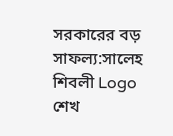সরকারের বড় সাফল্য:সালেহ শিবলী Logo শেখ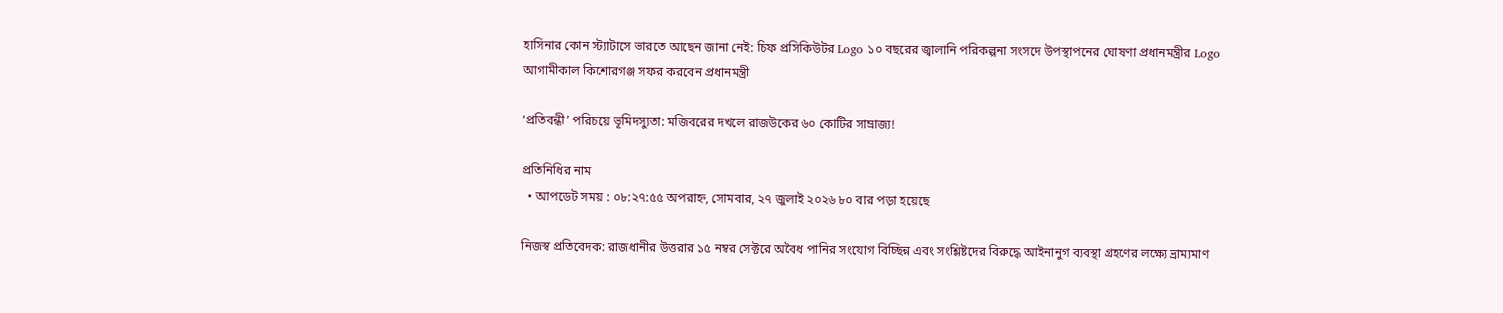হাসিনার কোন স্ট্যাটাসে ভারতে আছেন জানা নেই: চিফ প্রসিকিউটর Logo ১০ বছরের জ্বালানি পরিকল্পনা সংসদে উপস্থাপনের ঘোষণা প্রধানমন্ত্রীর Logo আগামীকাল কিশোরগঞ্জ সফর করবেন প্রধানমন্ত্রী

‘প্রতিবন্ধী’ পরিচয়ে ভূমিদস্যুতা: মজিবরের দখলে রাজউকের ৬০ কোটির সাম্রাজ্য!

প্রতিনিধির নাম
  • আপডেট সময় : ০৮:২৭:৫৫ অপরাহ্ন, সোমবার, ২৭ জুলাই ২০২৬ ৮০ বার পড়া হয়েছে

নিজস্ব প্রতিবেদক: রাজধানীর উত্তরার ১৫ নম্বর সেক্টরে অবৈধ পানির সংযোগ বিচ্ছিন্ন এবং সংশ্লিষ্টদের বিরুদ্ধে আইনানুগ ব্যবস্থা গ্রহণের লক্ষ্যে ভ্রাম্যমাণ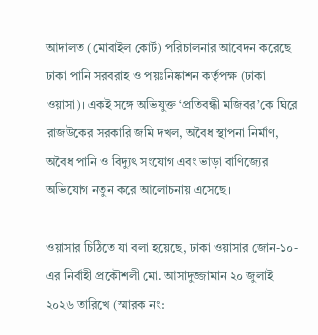আদালত (মোবাইল কোর্ট) পরিচালনার আবেদন করেছে ঢাকা পানি সরবরাহ ও পয়ঃনিষ্কাশন কর্তৃপক্ষ (ঢাকা ওয়াসা)। একই সঙ্গে অভিযুক্ত ‘প্রতিবন্ধী মজিবর’কে ঘিরে রাজউকের সরকারি জমি দখল, অবৈধ স্থাপনা নির্মাণ, অবৈধ পানি ও বিদ্যুৎ সংযোগ এবং ভাড়া বাণিজ্যের অভিযোগ নতুন করে আলোচনায় এসেছে।

ওয়াসার চিঠিতে যা বলা হয়েছে, ঢাকা ওয়াসার জোন-১০-এর নির্বাহী প্রকৌশলী মো. আসাদুজ্জামান ২০ জুলাই ২০২৬ তারিখে (স্মারক নং: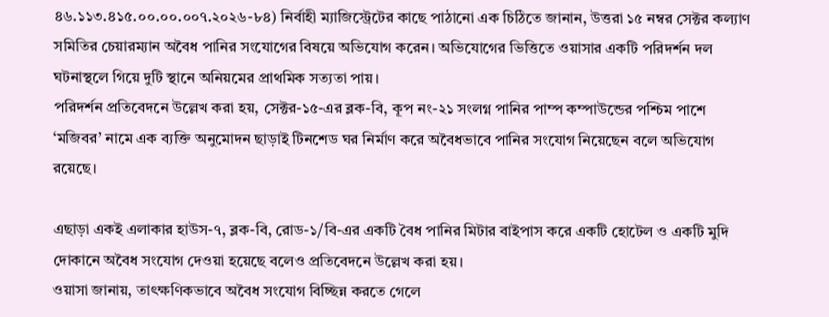৪৬.১১৩.৪১৫.০০.০০.০০৭.২০২৬-৮৪) নির্বাহী ম্যাজিস্ট্রেটের কাছে পাঠানো এক চিঠিতে জানান, উত্তরা ১৫ নম্বর সেক্টর কল্যাণ সমিতির চেয়ারম্যান অবৈধ পানির সংযোগের বিষয়ে অভিযোগ করেন। অভিযোগের ভিত্তিতে ওয়াসার একটি পরিদর্শন দল ঘটনাস্থলে গিয়ে দুটি স্থানে অনিয়মের প্রাথমিক সত্যতা পায়।
পরিদর্শন প্রতিবেদনে উল্লেখ করা হয়, সেক্টর-১৫-এর ব্লক-বি, কূপ নং-২১ সংলগ্ন পানির পাম্প কম্পাউন্ডের পশ্চিম পাশে ‘মজিবর’ নামে এক ব্যক্তি অনুমোদন ছাড়াই টিনশেড ঘর নির্মাণ করে অবৈধভাবে পানির সংযোগ নিয়েছেন বলে অভিযোগ রয়েছে।

এছাড়া একই এলাকার হাউস-৭, ব্লক-বি, রোড-১/বি-এর একটি বৈধ পানির মিটার বাইপাস করে একটি হোটেল ও একটি মুদি দোকানে অবৈধ সংযোগ দেওয়া হয়েছে বলেও প্রতিবেদনে উল্লেখ করা হয়।
ওয়াসা জানায়, তাৎক্ষণিকভাবে অবৈধ সংযোগ বিচ্ছিন্ন করতে গেলে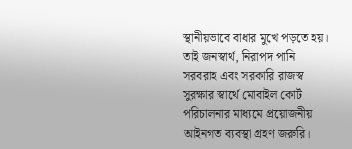স্থানীয়ভাবে বাধার মুখে পড়তে হয়। তাই জনস্বার্থ, নিরাপদ পানি সরবরাহ এবং সরকারি রাজস্ব সুরক্ষার স্বার্থে মোবাইল কোর্ট পরিচালনার মাধ্যমে প্রয়োজনীয় আইনগত ব্যবস্থা গ্রহণ জরুরি।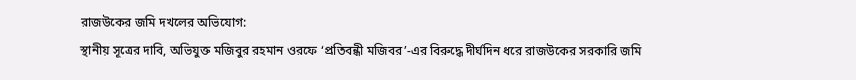রাজউকের জমি দখলের অভিযোগ:
স্থানীয় সূত্রের দাবি, অভিযুক্ত মজিবুর রহমান ওরফে ‘প্রতিবন্ধী মজিবর’-এর বিরুদ্ধে দীর্ঘদিন ধরে রাজউকের সরকারি জমি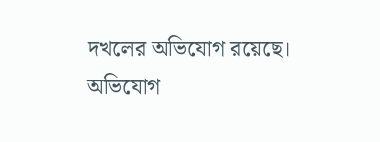দখলের অভিযোগ রয়েছে।
অভিযোগ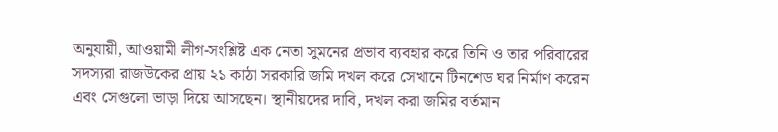অনুযায়ী, আওয়ামী লীগ-সংশ্লিষ্ট এক নেতা সুমনের প্রভাব ব্যবহার করে তিনি ও তার পরিবারের সদস্যরা রাজউকের প্রায় ২১ কাঠা সরকারি জমি দখল করে সেখানে টিনশেড ঘর নির্মাণ করেন এবং সেগুলো ভাড়া দিয়ে আসছেন। স্থানীয়দের দাবি, দখল করা জমির বর্তমান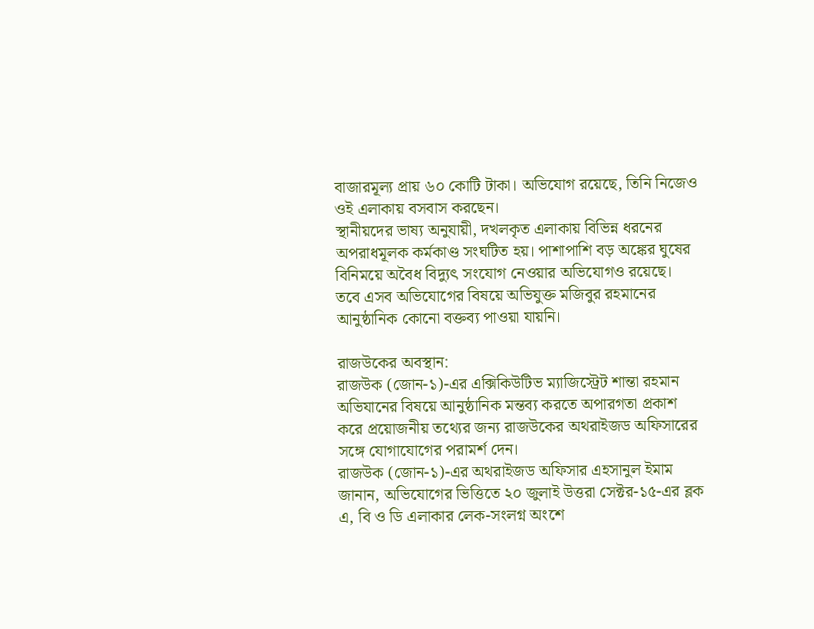বাজারমূল্য প্রায় ৬০ কোটি টাকা। অভিযোগ রয়েছে, তিনি নিজেও ওই এলাকায় বসবাস করছেন।
স্থানীয়দের ভাষ্য অনুযায়ী, দখলকৃত এলাকায় বিভিন্ন ধরনের অপরাধমূলক কর্মকাণ্ড সংঘটিত হয়। পাশাপাশি বড় অঙ্কের ঘুষের বিনিময়ে অবৈধ বিদ্যুৎ সংযোগ নেওয়ার অভিযোগও রয়েছে।
তবে এসব অভিযোগের বিষয়ে অভিযুক্ত মজিবুর রহমানের আনুষ্ঠানিক কোনো বক্তব্য পাওয়া যায়নি।

রাজউকের অবস্থান:
রাজউক (জোন-১)-এর এক্সিকিউটিভ ম্যাজিস্ট্রেট শান্তা রহমান অভিযানের বিষয়ে আনুষ্ঠানিক মন্তব্য করতে অপারগতা প্রকাশ করে প্রয়োজনীয় তথ্যের জন্য রাজউকের অথরাইজড অফিসারের সঙ্গে যোগাযোগের পরামর্শ দেন।
রাজউক (জোন-১)-এর অথরাইজড অফিসার এহসানুল ইমাম জানান, অভিযোগের ভিত্তিতে ২০ জুলাই উত্তরা সেক্টর-১৫-এর ব্লক এ, বি ও ডি এলাকার লেক-সংলগ্ন অংশে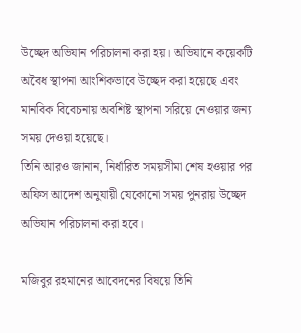উচ্ছেদ অভিযান পরিচালনা করা হয়। অভিযানে কয়েকটি অবৈধ স্থাপনা আংশিকভাবে উচ্ছেদ করা হয়েছে এবং মানবিক বিবেচনায় অবশিষ্ট স্থাপনা সরিয়ে নেওয়ার জন্য সময় দেওয়া হয়েছে।
তিনি আরও জানান, নির্ধারিত সময়সীমা শেষ হওয়ার পর অফিস আদেশ অনুযায়ী যেকোনো সময় পুনরায় উচ্ছেদ অভিযান পরিচালনা করা হবে।

মজিবুর রহমানের আবেদনের বিষয়ে তিনি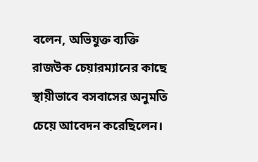বলেন, অভিযুক্ত ব্যক্তি রাজউক চেয়ারম্যানের কাছে স্থায়ীভাবে বসবাসের অনুমতি চেয়ে আবেদন করেছিলেন।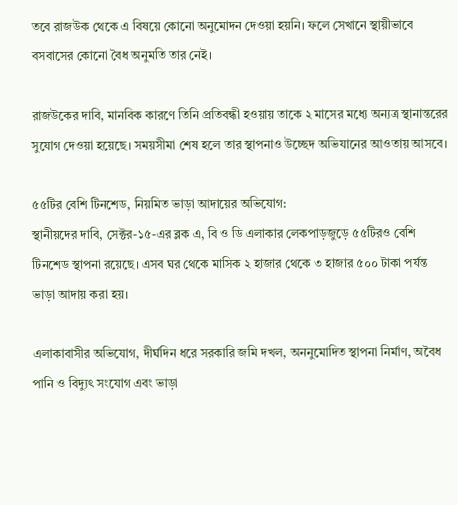তবে রাজউক থেকে এ বিষয়ে কোনো অনুমোদন দেওয়া হয়নি। ফলে সেখানে স্থায়ীভাবে বসবাসের কোনো বৈধ অনুমতি তার নেই।

রাজউকের দাবি, মানবিক কারণে তিনি প্রতিবন্ধী হওয়ায় তাকে ২ মাসের মধ্যে অন্যত্র স্থানান্তরের সুযোগ দেওয়া হয়েছে। সময়সীমা শেষ হলে তার স্থাপনাও উচ্ছেদ অভিযানের আওতায় আসবে।

৫৫টির বেশি টিনশেড, নিয়মিত ভাড়া আদায়ের অভিযোগ:
স্থানীয়দের দাবি, সেক্টর-১৫-এর ব্লক এ, বি ও ডি এলাকার লেকপাড়জুড়ে ৫৫টিরও বেশি টিনশেড স্থাপনা রয়েছে। এসব ঘর থেকে মাসিক ২ হাজার থেকে ৩ হাজার ৫০০ টাকা পর্যন্ত ভাড়া আদায় করা হয়।

এলাকাবাসীর অভিযোগ, দীর্ঘদিন ধরে সরকারি জমি দখল, অননুমোদিত স্থাপনা নির্মাণ, অবৈধ পানি ও বিদ্যুৎ সংযোগ এবং ভাড়া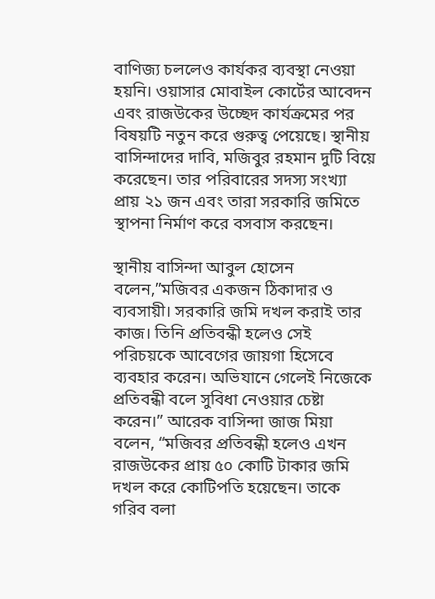বাণিজ্য চললেও কার্যকর ব্যবস্থা নেওয়া হয়নি। ওয়াসার মোবাইল কোর্টের আবেদন এবং রাজউকের উচ্ছেদ কার্যক্রমের পর বিষয়টি নতুন করে গুরুত্ব পেয়েছে। স্থানীয় বাসিন্দাদের দাবি, মজিবুর রহমান দুটি বিয়ে করেছেন। তার পরিবারের সদস্য সংখ্যা প্রায় ২১ জন এবং তারা সরকারি জমিতে স্থাপনা নির্মাণ করে বসবাস করছেন।

স্থানীয় বাসিন্দা আবুল হোসেন বলেন,”মজিবর একজন ঠিকাদার ও ব্যবসায়ী। সরকারি জমি দখল করাই তার কাজ। তিনি প্রতিবন্ধী হলেও সেই পরিচয়কে আবেগের জায়গা হিসেবে ব্যবহার করেন। অভিযানে গেলেই নিজেকে প্রতিবন্ধী বলে সুবিধা নেওয়ার চেষ্টা করেন।” আরেক বাসিন্দা জাজ মিয়া বলেন, “মজিবর প্রতিবন্ধী হলেও এখন রাজউকের প্রায় ৫০ কোটি টাকার জমি দখল করে কোটিপতি হয়েছেন। তাকে গরিব বলা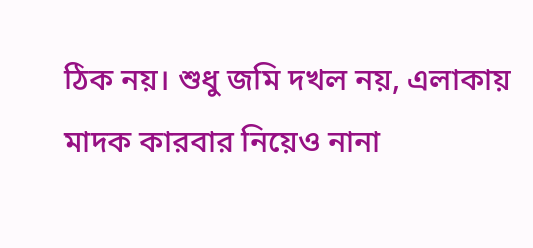ঠিক নয়। শুধু জমি দখল নয়, এলাকায় মাদক কারবার নিয়েও নানা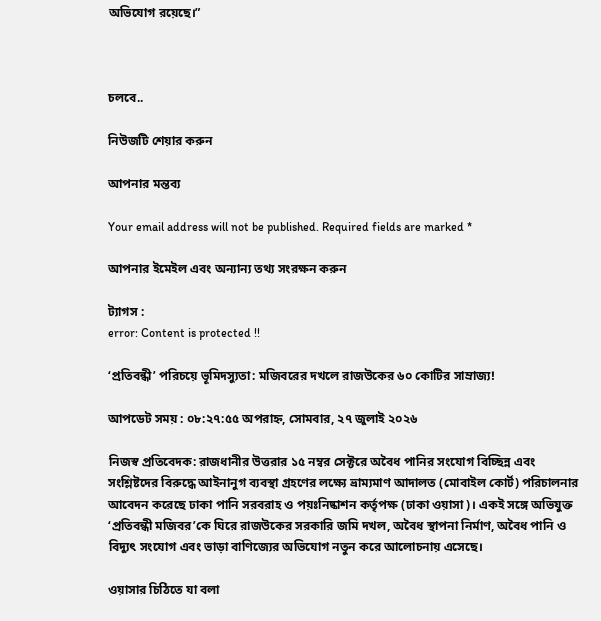অভিযোগ রয়েছে।”



চলবে..

নিউজটি শেয়ার করুন

আপনার মন্তব্য

Your email address will not be published. Required fields are marked *

আপনার ইমেইল এবং অন্যান্য তথ্য সংরক্ষন করুন

ট্যাগস :
error: Content is protected !!

‘প্রতিবন্ধী’ পরিচয়ে ভূমিদস্যুতা: মজিবরের দখলে রাজউকের ৬০ কোটির সাম্রাজ্য!

আপডেট সময় : ০৮:২৭:৫৫ অপরাহ্ন, সোমবার, ২৭ জুলাই ২০২৬

নিজস্ব প্রতিবেদক: রাজধানীর উত্তরার ১৫ নম্বর সেক্টরে অবৈধ পানির সংযোগ বিচ্ছিন্ন এবং সংশ্লিষ্টদের বিরুদ্ধে আইনানুগ ব্যবস্থা গ্রহণের লক্ষ্যে ভ্রাম্যমাণ আদালত (মোবাইল কোর্ট) পরিচালনার আবেদন করেছে ঢাকা পানি সরবরাহ ও পয়ঃনিষ্কাশন কর্তৃপক্ষ (ঢাকা ওয়াসা)। একই সঙ্গে অভিযুক্ত ‘প্রতিবন্ধী মজিবর’কে ঘিরে রাজউকের সরকারি জমি দখল, অবৈধ স্থাপনা নির্মাণ, অবৈধ পানি ও বিদ্যুৎ সংযোগ এবং ভাড়া বাণিজ্যের অভিযোগ নতুন করে আলোচনায় এসেছে।

ওয়াসার চিঠিতে যা বলা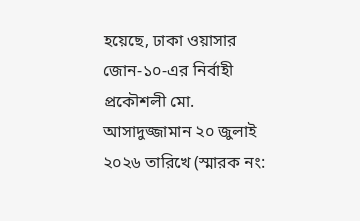হয়েছে, ঢাকা ওয়াসার জোন-১০-এর নির্বাহী প্রকৌশলী মো. আসাদুজ্জামান ২০ জুলাই ২০২৬ তারিখে (স্মারক নং: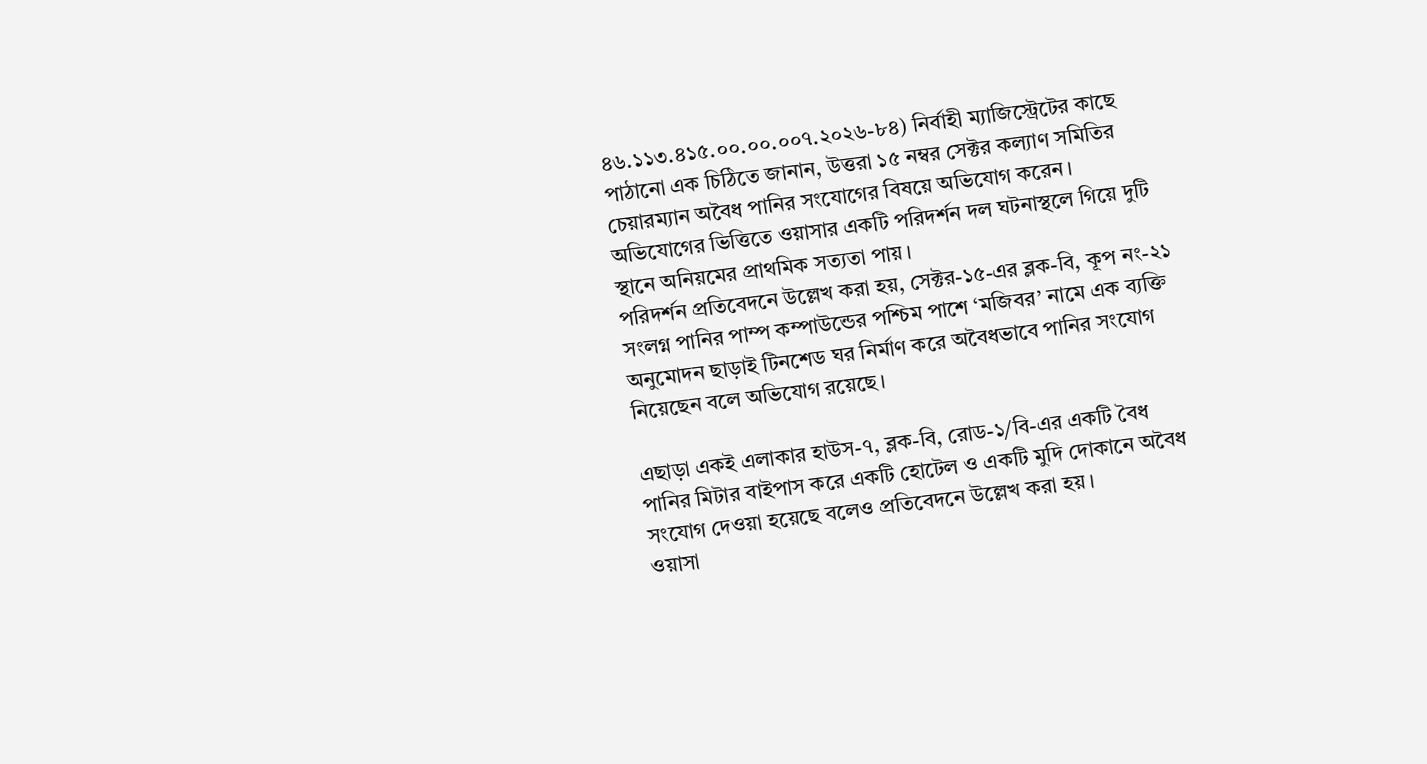৪৬.১১৩.৪১৫.০০.০০.০০৭.২০২৬-৮৪) নির্বাহী ম্যাজিস্ট্রেটের কাছে পাঠানো এক চিঠিতে জানান, উত্তরা ১৫ নম্বর সেক্টর কল্যাণ সমিতির চেয়ারম্যান অবৈধ পানির সংযোগের বিষয়ে অভিযোগ করেন। অভিযোগের ভিত্তিতে ওয়াসার একটি পরিদর্শন দল ঘটনাস্থলে গিয়ে দুটি স্থানে অনিয়মের প্রাথমিক সত্যতা পায়।
পরিদর্শন প্রতিবেদনে উল্লেখ করা হয়, সেক্টর-১৫-এর ব্লক-বি, কূপ নং-২১ সংলগ্ন পানির পাম্প কম্পাউন্ডের পশ্চিম পাশে ‘মজিবর’ নামে এক ব্যক্তি অনুমোদন ছাড়াই টিনশেড ঘর নির্মাণ করে অবৈধভাবে পানির সংযোগ নিয়েছেন বলে অভিযোগ রয়েছে।

এছাড়া একই এলাকার হাউস-৭, ব্লক-বি, রোড-১/বি-এর একটি বৈধ পানির মিটার বাইপাস করে একটি হোটেল ও একটি মুদি দোকানে অবৈধ সংযোগ দেওয়া হয়েছে বলেও প্রতিবেদনে উল্লেখ করা হয়।
ওয়াসা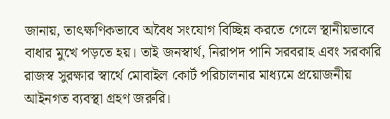জানায়, তাৎক্ষণিকভাবে অবৈধ সংযোগ বিচ্ছিন্ন করতে গেলে স্থানীয়ভাবে বাধার মুখে পড়তে হয়। তাই জনস্বার্থ, নিরাপদ পানি সরবরাহ এবং সরকারি রাজস্ব সুরক্ষার স্বার্থে মোবাইল কোর্ট পরিচালনার মাধ্যমে প্রয়োজনীয় আইনগত ব্যবস্থা গ্রহণ জরুরি।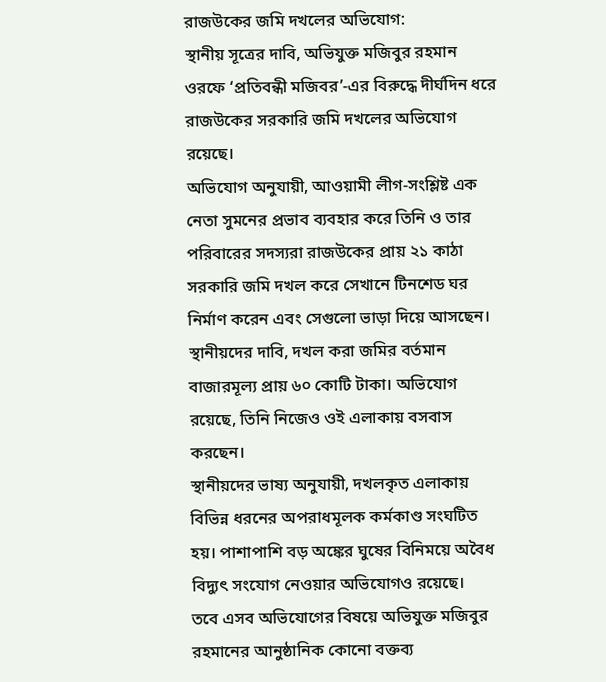রাজউকের জমি দখলের অভিযোগ:
স্থানীয় সূত্রের দাবি, অভিযুক্ত মজিবুর রহমান ওরফে ‘প্রতিবন্ধী মজিবর’-এর বিরুদ্ধে দীর্ঘদিন ধরে রাজউকের সরকারি জমি দখলের অভিযোগ রয়েছে।
অভিযোগ অনুযায়ী, আওয়ামী লীগ-সংশ্লিষ্ট এক নেতা সুমনের প্রভাব ব্যবহার করে তিনি ও তার পরিবারের সদস্যরা রাজউকের প্রায় ২১ কাঠা সরকারি জমি দখল করে সেখানে টিনশেড ঘর নির্মাণ করেন এবং সেগুলো ভাড়া দিয়ে আসছেন। স্থানীয়দের দাবি, দখল করা জমির বর্তমান বাজারমূল্য প্রায় ৬০ কোটি টাকা। অভিযোগ রয়েছে, তিনি নিজেও ওই এলাকায় বসবাস করছেন।
স্থানীয়দের ভাষ্য অনুযায়ী, দখলকৃত এলাকায় বিভিন্ন ধরনের অপরাধমূলক কর্মকাণ্ড সংঘটিত হয়। পাশাপাশি বড় অঙ্কের ঘুষের বিনিময়ে অবৈধ বিদ্যুৎ সংযোগ নেওয়ার অভিযোগও রয়েছে।
তবে এসব অভিযোগের বিষয়ে অভিযুক্ত মজিবুর রহমানের আনুষ্ঠানিক কোনো বক্তব্য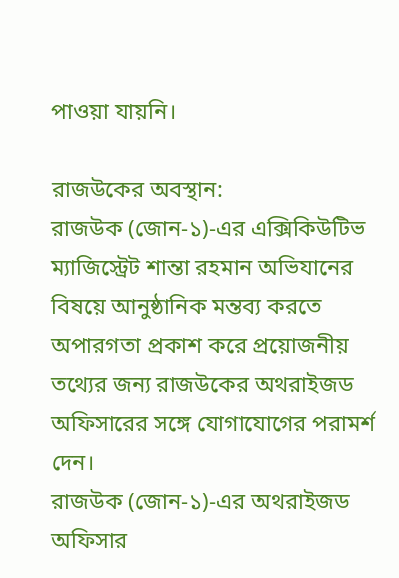পাওয়া যায়নি।

রাজউকের অবস্থান:
রাজউক (জোন-১)-এর এক্সিকিউটিভ ম্যাজিস্ট্রেট শান্তা রহমান অভিযানের বিষয়ে আনুষ্ঠানিক মন্তব্য করতে অপারগতা প্রকাশ করে প্রয়োজনীয় তথ্যের জন্য রাজউকের অথরাইজড অফিসারের সঙ্গে যোগাযোগের পরামর্শ দেন।
রাজউক (জোন-১)-এর অথরাইজড অফিসার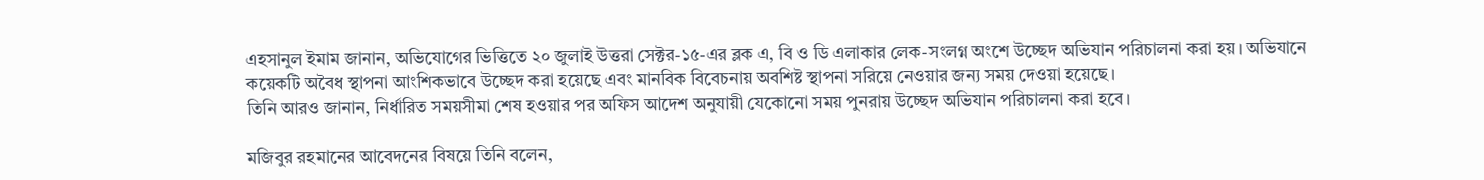এহসানুল ইমাম জানান, অভিযোগের ভিত্তিতে ২০ জুলাই উত্তরা সেক্টর-১৫-এর ব্লক এ, বি ও ডি এলাকার লেক-সংলগ্ন অংশে উচ্ছেদ অভিযান পরিচালনা করা হয়। অভিযানে কয়েকটি অবৈধ স্থাপনা আংশিকভাবে উচ্ছেদ করা হয়েছে এবং মানবিক বিবেচনায় অবশিষ্ট স্থাপনা সরিয়ে নেওয়ার জন্য সময় দেওয়া হয়েছে।
তিনি আরও জানান, নির্ধারিত সময়সীমা শেষ হওয়ার পর অফিস আদেশ অনুযায়ী যেকোনো সময় পুনরায় উচ্ছেদ অভিযান পরিচালনা করা হবে।

মজিবুর রহমানের আবেদনের বিষয়ে তিনি বলেন,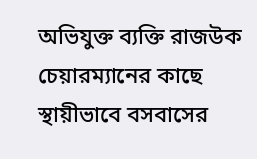অভিযুক্ত ব্যক্তি রাজউক চেয়ারম্যানের কাছে স্থায়ীভাবে বসবাসের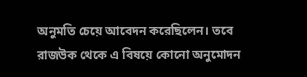অনুমতি চেয়ে আবেদন করেছিলেন। তবে রাজউক থেকে এ বিষয়ে কোনো অনুমোদন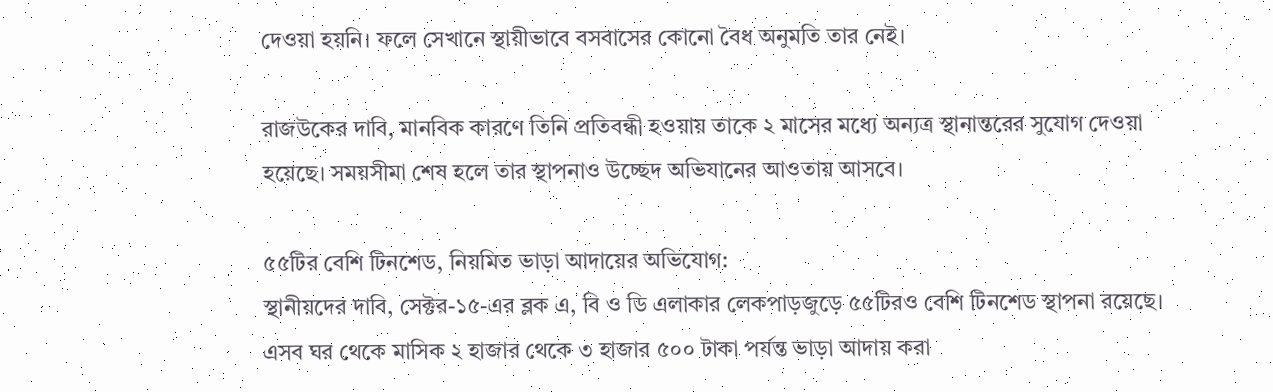দেওয়া হয়নি। ফলে সেখানে স্থায়ীভাবে বসবাসের কোনো বৈধ অনুমতি তার নেই।

রাজউকের দাবি, মানবিক কারণে তিনি প্রতিবন্ধী হওয়ায় তাকে ২ মাসের মধ্যে অন্যত্র স্থানান্তরের সুযোগ দেওয়া হয়েছে। সময়সীমা শেষ হলে তার স্থাপনাও উচ্ছেদ অভিযানের আওতায় আসবে।

৫৫টির বেশি টিনশেড, নিয়মিত ভাড়া আদায়ের অভিযোগ:
স্থানীয়দের দাবি, সেক্টর-১৫-এর ব্লক এ, বি ও ডি এলাকার লেকপাড়জুড়ে ৫৫টিরও বেশি টিনশেড স্থাপনা রয়েছে। এসব ঘর থেকে মাসিক ২ হাজার থেকে ৩ হাজার ৫০০ টাকা পর্যন্ত ভাড়া আদায় করা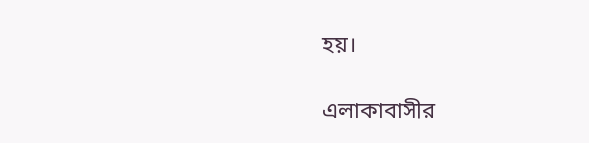হয়।

এলাকাবাসীর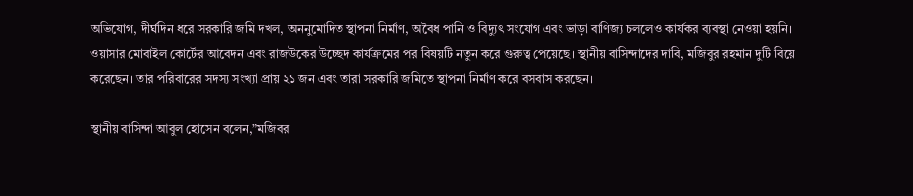অভিযোগ, দীর্ঘদিন ধরে সরকারি জমি দখল, অননুমোদিত স্থাপনা নির্মাণ, অবৈধ পানি ও বিদ্যুৎ সংযোগ এবং ভাড়া বাণিজ্য চললেও কার্যকর ব্যবস্থা নেওয়া হয়নি। ওয়াসার মোবাইল কোর্টের আবেদন এবং রাজউকের উচ্ছেদ কার্যক্রমের পর বিষয়টি নতুন করে গুরুত্ব পেয়েছে। স্থানীয় বাসিন্দাদের দাবি, মজিবুর রহমান দুটি বিয়ে করেছেন। তার পরিবারের সদস্য সংখ্যা প্রায় ২১ জন এবং তারা সরকারি জমিতে স্থাপনা নির্মাণ করে বসবাস করছেন।

স্থানীয় বাসিন্দা আবুল হোসেন বলেন,”মজিবর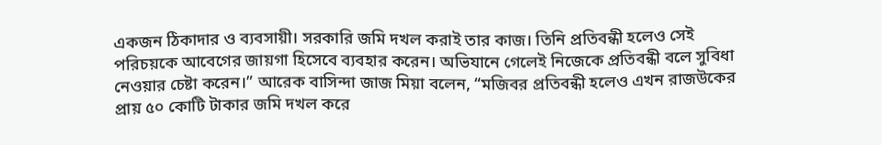একজন ঠিকাদার ও ব্যবসায়ী। সরকারি জমি দখল করাই তার কাজ। তিনি প্রতিবন্ধী হলেও সেই পরিচয়কে আবেগের জায়গা হিসেবে ব্যবহার করেন। অভিযানে গেলেই নিজেকে প্রতিবন্ধী বলে সুবিধা নেওয়ার চেষ্টা করেন।” আরেক বাসিন্দা জাজ মিয়া বলেন, “মজিবর প্রতিবন্ধী হলেও এখন রাজউকের প্রায় ৫০ কোটি টাকার জমি দখল করে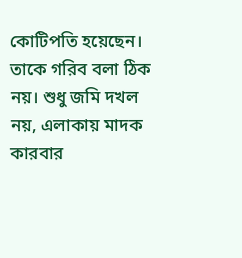কোটিপতি হয়েছেন। তাকে গরিব বলা ঠিক নয়। শুধু জমি দখল নয়, এলাকায় মাদক কারবার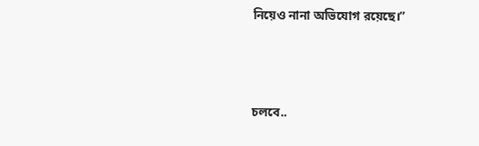নিয়েও নানা অভিযোগ রয়েছে।”



চলবে..